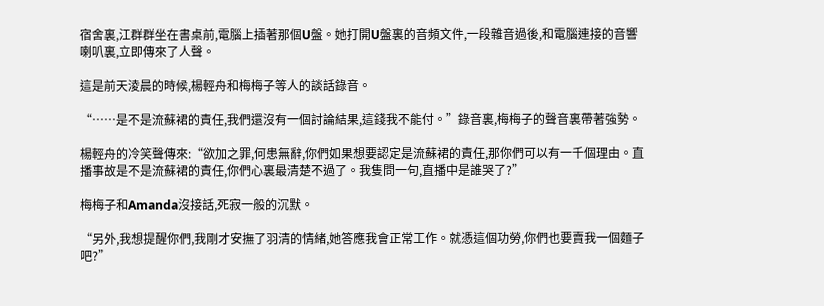宿舍裏,江群群坐在書桌前,電腦上插著那個U盤。她打開U盤裏的音頻文件,一段雜音過後,和電腦連接的音響喇叭裏,立即傳來了人聲。

這是前天淩晨的時候,楊輕舟和梅梅子等人的談話錄音。

“……是不是流蘇裙的責任,我們還沒有一個討論結果,這錢我不能付。”錄音裏,梅梅子的聲音裏帶著強勢。

楊輕舟的冷笑聲傳來:“欲加之罪,何患無辭,你們如果想要認定是流蘇裙的責任,那你們可以有一千個理由。直播事故是不是流蘇裙的責任,你們心裏最清楚不過了。我隻問一句,直播中是誰哭了?”

梅梅子和Amanda沒接話,死寂一般的沉默。

“另外,我想提醒你們,我剛才安撫了羽清的情緒,她答應我會正常工作。就憑這個功勞,你們也要賣我一個麵子吧?”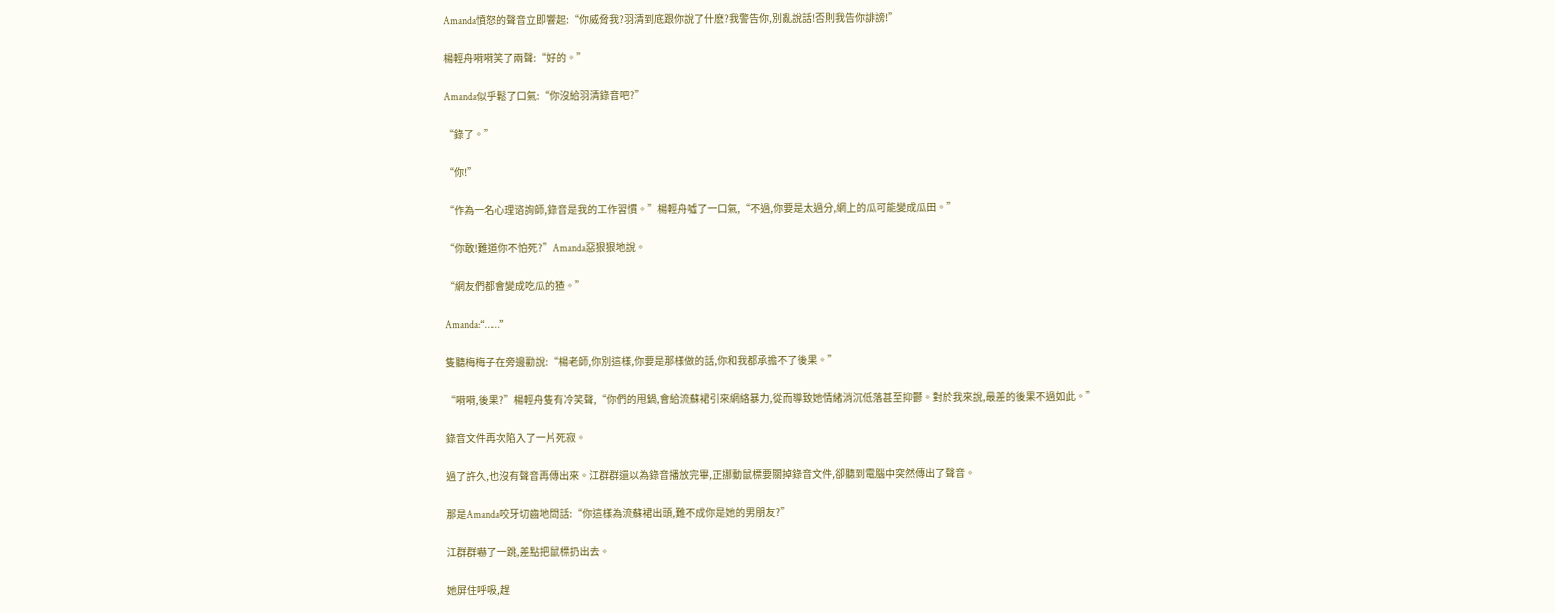Amanda憤怒的聲音立即響起:“你威脅我?羽清到底跟你說了什麽?我警告你,別亂說話!否則我告你誹謗!”

楊輕舟嗬嗬笑了兩聲:“好的。”

Amanda似乎鬆了口氣:“你沒給羽清錄音吧?”

“錄了。”

“你!”

“作為一名心理谘詢師,錄音是我的工作習慣。”楊輕舟噓了一口氣,“不過,你要是太過分,網上的瓜可能變成瓜田。”

“你敢!難道你不怕死?”Amanda惡狠狠地說。

“網友們都會變成吃瓜的猹。”

Amanda:“……”

隻聽梅梅子在旁邊勸說:“楊老師,你別這樣,你要是那樣做的話,你和我都承擔不了後果。”

“嗬嗬,後果?”楊輕舟隻有冷笑聲,“你們的甩鍋,會給流蘇裙引來網絡暴力,從而導致她情緒消沉低落甚至抑鬱。對於我來說,最差的後果不過如此。”

錄音文件再次陷入了一片死寂。

過了許久,也沒有聲音再傳出來。江群群還以為錄音播放完畢,正挪動鼠標要關掉錄音文件,卻聽到電腦中突然傳出了聲音。

那是Amanda咬牙切齒地問話:“你這樣為流蘇裙出頭,難不成你是她的男朋友?”

江群群嚇了一跳,差點把鼠標扔出去。

她屏住呼吸,趕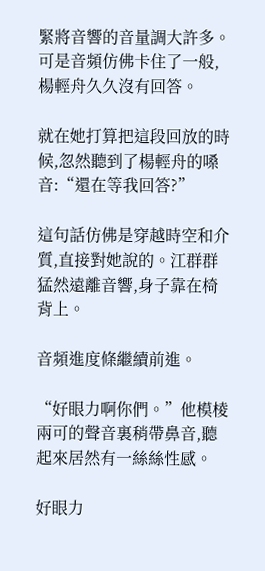緊將音響的音量調大許多。可是音頻仿佛卡住了一般,楊輕舟久久沒有回答。

就在她打算把這段回放的時候,忽然聽到了楊輕舟的嗓音:“還在等我回答?”

這句話仿佛是穿越時空和介質,直接對她說的。江群群猛然遠離音響,身子靠在椅背上。

音頻進度條繼續前進。

“好眼力啊你們。”他模棱兩可的聲音裏稍帶鼻音,聽起來居然有一絲絲性感。

好眼力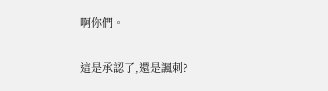啊你們。

這是承認了,還是諷刺?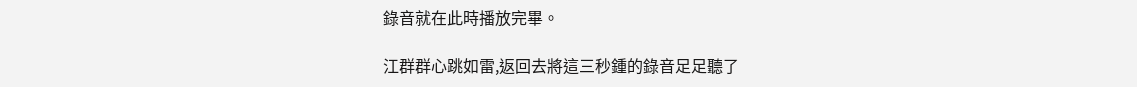錄音就在此時播放完畢。

江群群心跳如雷,返回去將這三秒鍾的錄音足足聽了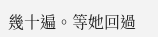幾十遍。等她回過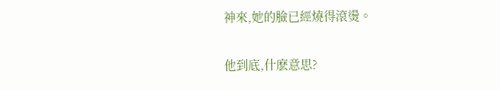神來,她的臉已經燒得滾燙。

他到底,什麽意思?